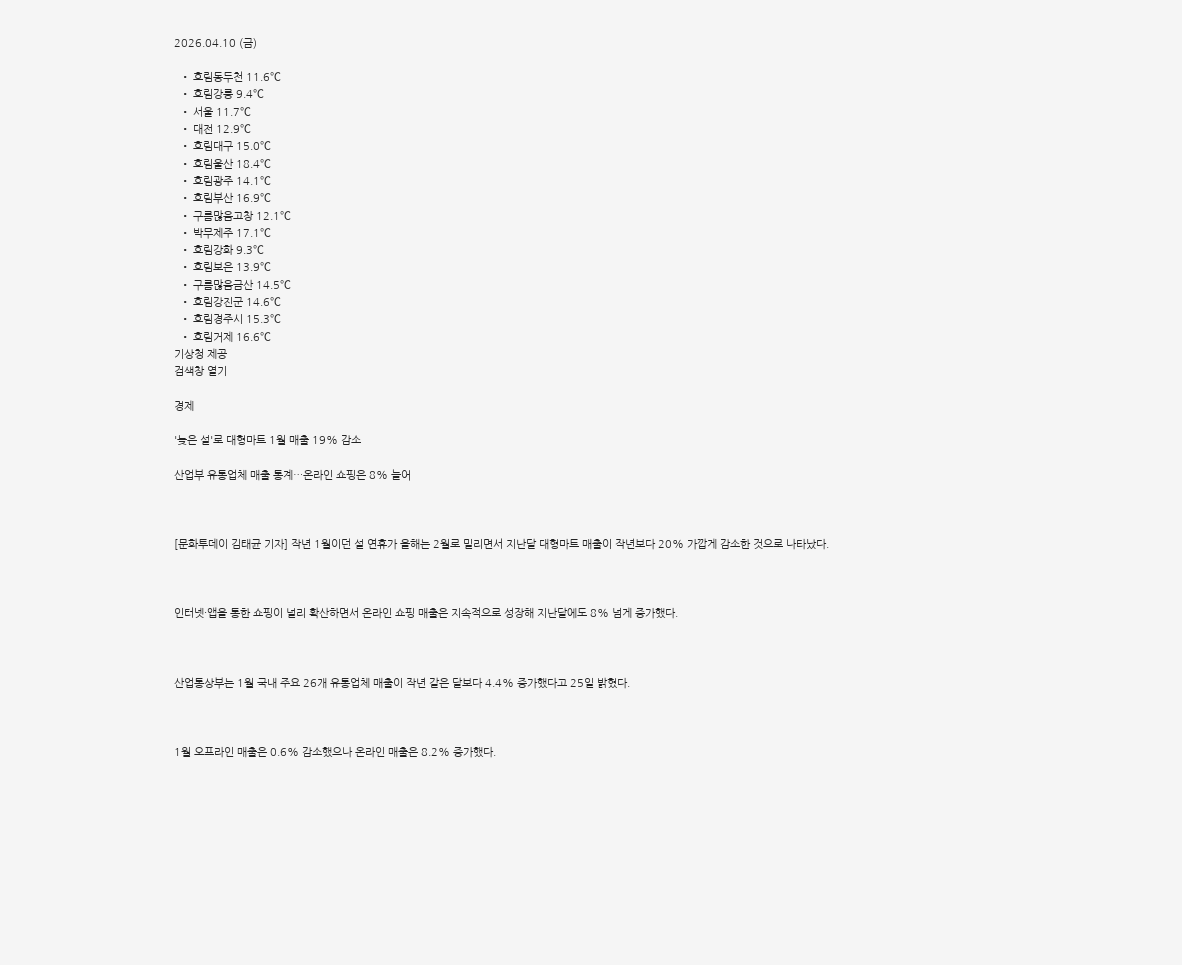2026.04.10 (금)

  • 흐림동두천 11.6℃
  • 흐림강릉 9.4℃
  • 서울 11.7℃
  • 대전 12.9℃
  • 흐림대구 15.0℃
  • 흐림울산 18.4℃
  • 흐림광주 14.1℃
  • 흐림부산 16.9℃
  • 구름많음고창 12.1℃
  • 박무제주 17.1℃
  • 흐림강화 9.3℃
  • 흐림보은 13.9℃
  • 구름많음금산 14.5℃
  • 흐림강진군 14.6℃
  • 흐림경주시 15.3℃
  • 흐림거제 16.6℃
기상청 제공
검색창 열기

경제

'늦은 설'로 대형마트 1월 매출 19% 감소

산업부 유통업체 매출 통계…온라인 쇼핑은 8% 늘어



[문화투데이 김태균 기자] 작년 1월이던 설 연휴가 올해는 2월로 밀리면서 지난달 대형마트 매출이 작년보다 20% 가깝게 감소한 것으로 나타났다.



인터넷·앱을 통한 쇼핑이 널리 확산하면서 온라인 쇼핑 매출은 지속적으로 성장해 지난달에도 8% 넘게 증가했다.



산업통상부는 1월 국내 주요 26개 유통업체 매출이 작년 같은 달보다 4.4% 증가했다고 25일 밝혔다.



1월 오프라인 매출은 0.6% 감소했으나 온라인 매출은 8.2% 증가했다.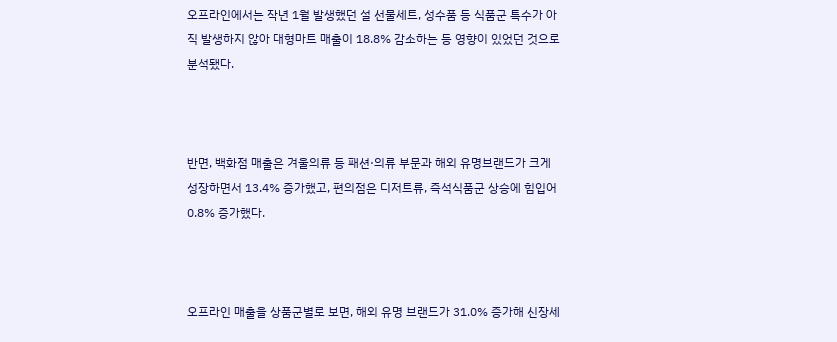오프라인에서는 작년 1월 발생했던 설 선물세트, 성수품 등 식품군 특수가 아직 발생하지 않아 대형마트 매출이 18.8% 감소하는 등 영향이 있었던 것으로 분석됐다.



반면, 백화점 매출은 겨울의류 등 패션·의류 부문과 해외 유명브랜드가 크게 성장하면서 13.4% 증가했고, 편의점은 디저트류, 즉석식품군 상승에 힘입어 0.8% 증가했다.



오프라인 매출을 상품군별로 보면, 해외 유명 브랜드가 31.0% 증가해 신장세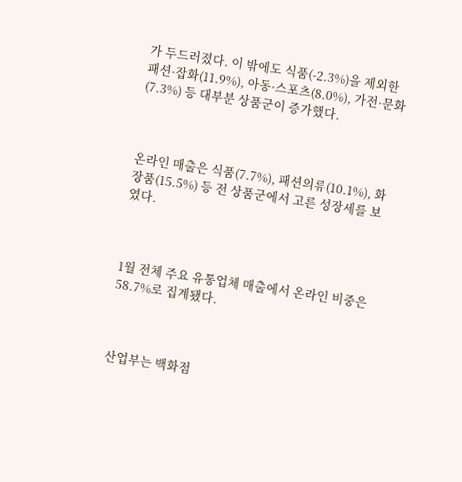가 두드러졌다. 이 밖에도 식품(-2.3%)을 제외한 패션·잡화(11.9%), 아동·스포츠(8.0%), 가전·문화(7.3%) 등 대부분 상품군이 증가했다.



온라인 매출은 식품(7.7%), 패션의류(10.1%), 화장품(15.5%) 등 전 상품군에서 고른 성장세를 보였다.



1월 전체 주요 유통업체 매출에서 온라인 비중은 58.7%로 집계됐다.



산업부는 백화점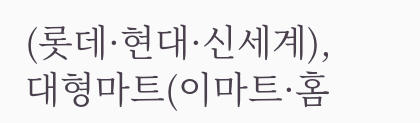(롯데·현대·신세계), 대형마트(이마트·홈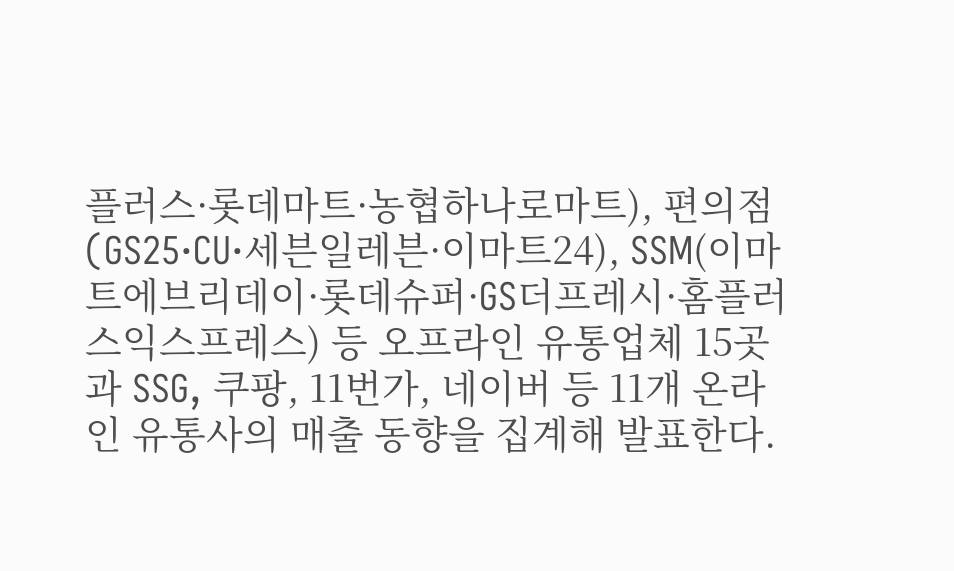플러스·롯데마트·농협하나로마트), 편의점(GS25·CU·세븐일레븐·이마트24), SSM(이마트에브리데이·롯데슈퍼·GS더프레시·홈플러스익스프레스) 등 오프라인 유통업체 15곳과 SSG, 쿠팡, 11번가, 네이버 등 11개 온라인 유통사의 매출 동향을 집계해 발표한다.